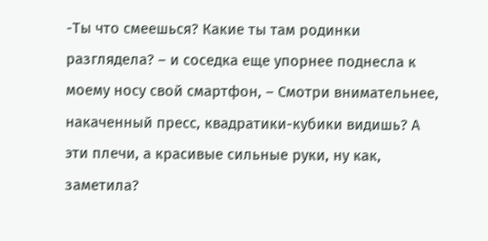-Ты что смеешься? Какие ты там родинки разглядела? – и соседка еще упорнее поднесла к моему носу свой смартфон, – Смотри внимательнее, накаченный пресс, квадратики-кубики видишь? А эти плечи, а красивые сильные руки, ну как, заметила?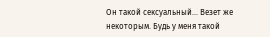Он такой сексуальный... Везет же некоторым. Будь у меня такой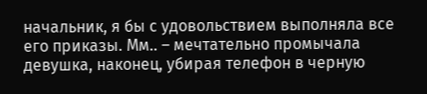начальник, я бы с удовольствием выполняла все его приказы. Мм.. – мечтательно промычала девушка, наконец, убирая телефон в черную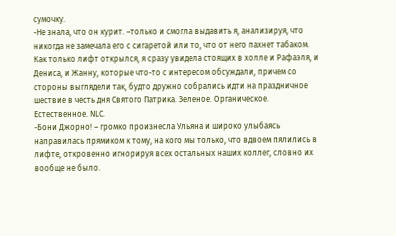сумочку.
-Не знала, что он курит. –только и смогла выдавить я, анализируя, что никогда не замечала его с сигаретой или то, что от него пахнет табаком.
Как только лифт открылся, я сразу увидела стоящих в холле и Рафаэля, и Дениса, и Жанну, которые что-то с интересом обсуждали, причем со стороны выглядели так, будто дружно собрались идти на праздничное шествие в честь дня Святого Патрика. Зеленое. Органическое. Естественное. NLC.
-Бони Джорно! – громко произнесла Ульяна и широко улыбаясь направилась прямиком к тому, на кого мы только, что вдвоем пялились в лифте, откровенно игнорируя всех остальных наших коллег, словно их вообще не было.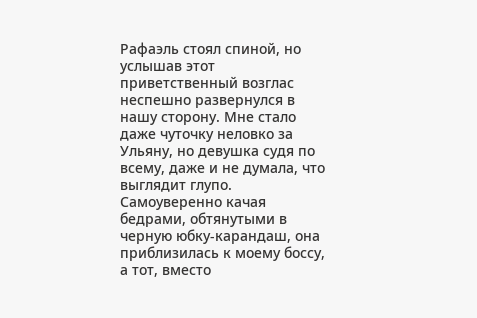Рафаэль стоял спиной, но услышав этот приветственный возглас неспешно развернулся в нашу сторону. Мне стало даже чуточку неловко за Ульяну, но девушка судя по всему, даже и не думала, что выглядит глупо. Самоуверенно качая бедрами, обтянутыми в черную юбку-карандаш, она приблизилась к моему боссу, а тот, вместо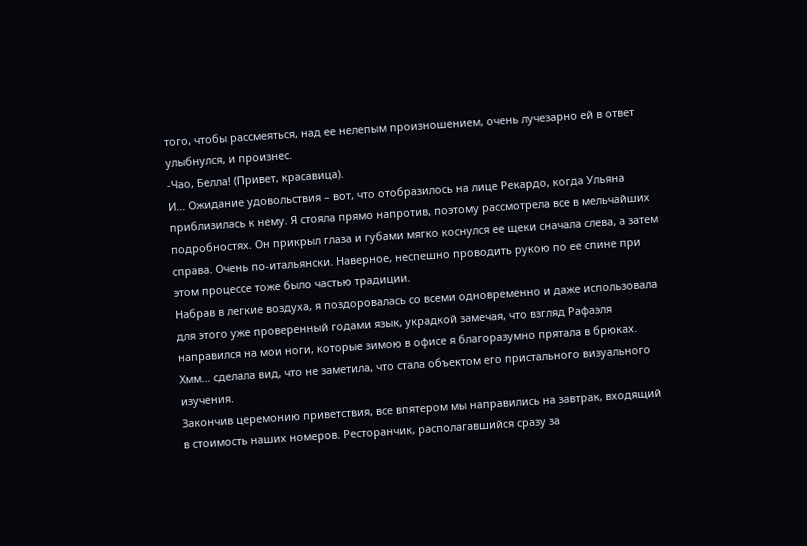того, чтобы рассмеяться, над ее нелепым произношением, очень лучезарно ей в ответ улыбнулся, и произнес.
-Чао, Белла! (Привет, красавица).
И… Ожидание удовольствия – вот, что отобразилось на лице Рекардо, когда Ульяна приблизилась к нему. Я стояла прямо напротив, поэтому рассмотрела все в мельчайших подробностях. Он прикрыл глаза и губами мягко коснулся ее щеки сначала слева, а затем справа. Очень по-итальянски. Наверное, неспешно проводить рукою по ее спине при этом процессе тоже было частью традиции.
Набрав в легкие воздуха, я поздоровалась со всеми одновременно и даже использовала для этого уже проверенный годами язык, украдкой замечая, что взгляд Рафаэля направился на мои ноги, которые зимою в офисе я благоразумно прятала в брюках. Хмм… сделала вид, что не заметила, что стала объектом его пристального визуального изучения.
Закончив церемонию приветствия, все впятером мы направились на завтрак, входящий в стоимость наших номеров. Ресторанчик, располагавшийся сразу за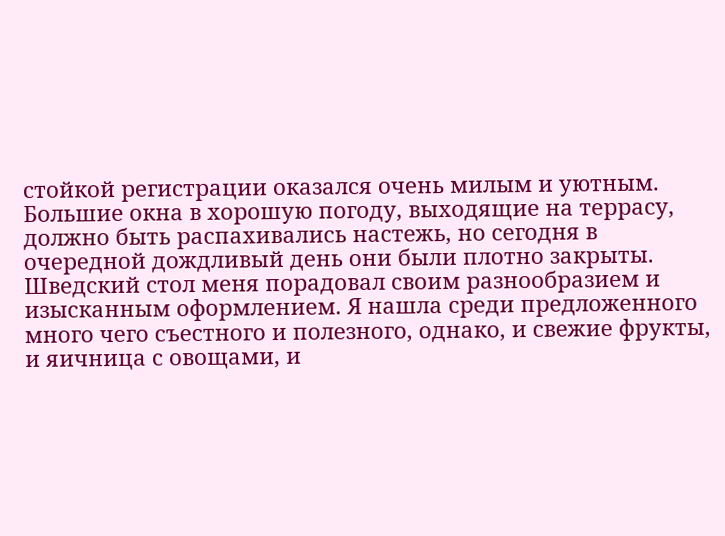стойкой регистрации оказался очень милым и уютным. Большие окна в хорошую погоду, выходящие на террасу, должно быть распахивались настежь, но сегодня в очередной дождливый день они были плотно закрыты.
Шведский стол меня порадовал своим разнообразием и изысканным оформлением. Я нашла среди предложенного много чего съестного и полезного, однако, и свежие фрукты, и яичница с овощами, и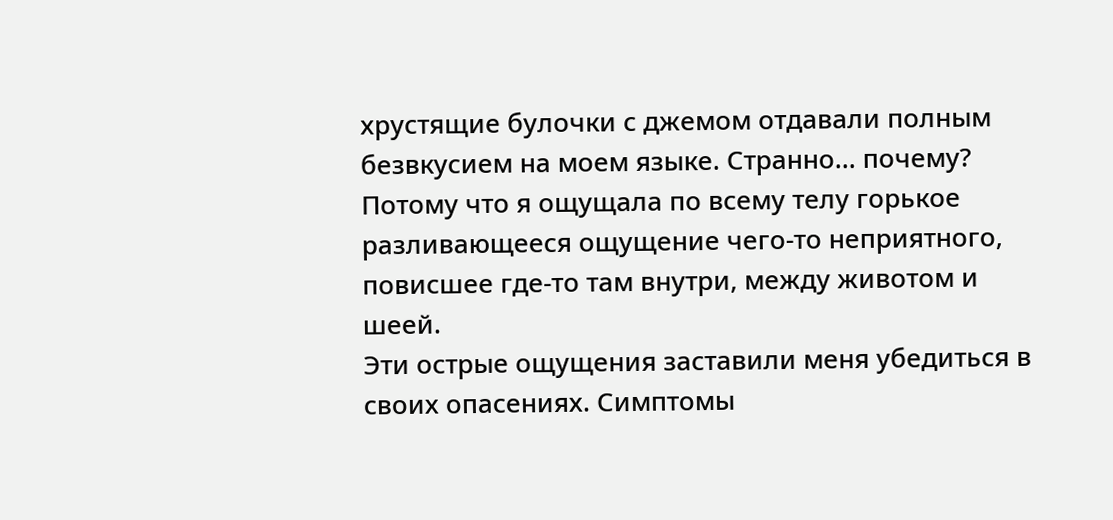хрустящие булочки с джемом отдавали полным безвкусием на моем языке. Странно… почему? Потому что я ощущала по всему телу горькое разливающееся ощущение чего-то неприятного, повисшее где-то там внутри, между животом и шеей.
Эти острые ощущения заставили меня убедиться в своих опасениях. Симптомы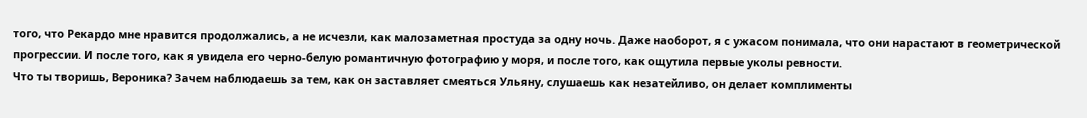того, что Рекардо мне нравится продолжались, а не исчезли, как малозаметная простуда за одну ночь. Даже наоборот, я с ужасом понимала, что они нарастают в геометрической прогрессии. И после того, как я увидела его черно-белую романтичную фотографию у моря, и после того, как ощутила первые уколы ревности.
Что ты творишь, Вероника? Зачем наблюдаешь за тем, как он заставляет смеяться Ульяну, слушаешь как незатейливо, он делает комплименты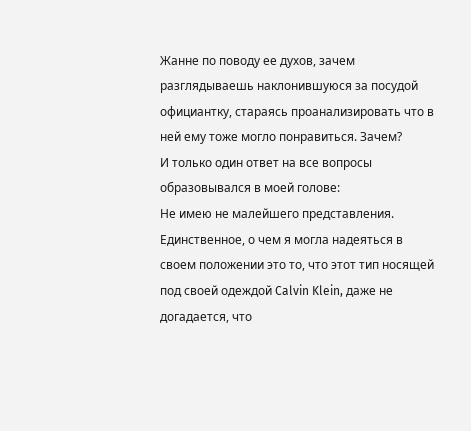Жанне по поводу ее духов, зачем разглядываешь наклонившуюся за посудой официантку, стараясь проанализировать что в ней ему тоже могло понравиться. Зачем?
И только один ответ на все вопросы образовывался в моей голове:
Не имею не малейшего представления.
Единственное, о чем я могла надеяться в своем положении это то, что этот тип носящей под своей одеждой Calvin Klein, даже не догадается, что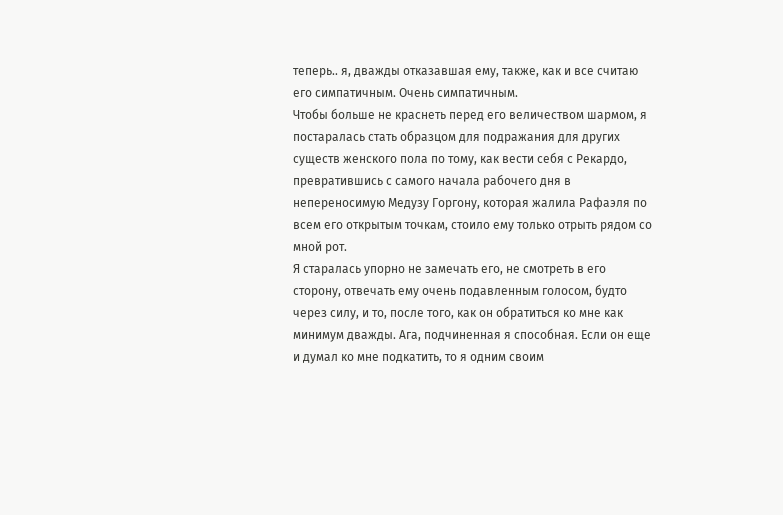теперь.. я, дважды отказавшая ему, также, как и все считаю его симпатичным. Очень симпатичным.
Чтобы больше не краснеть перед его величеством шармом, я постаралась стать образцом для подражания для других существ женского пола по тому, как вести себя с Рекардо, превратившись с самого начала рабочего дня в непереносимую Медузу Горгону, которая жалила Рафаэля по всем его открытым точкам, стоило ему только отрыть рядом со мной рот.
Я старалась упорно не замечать его, не смотреть в его сторону, отвечать ему очень подавленным голосом, будто через силу, и то, после того, как он обратиться ко мне как минимум дважды. Ага, подчиненная я способная. Если он еще и думал ко мне подкатить, то я одним своим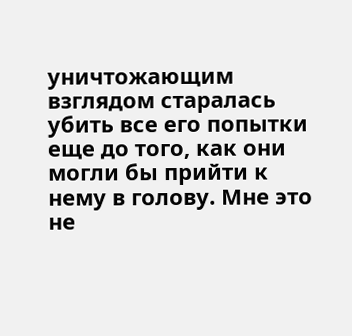уничтожающим взглядом старалась убить все его попытки еще до того, как они могли бы прийти к нему в голову. Мне это не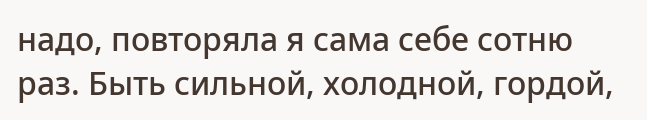надо, повторяла я сама себе сотню раз. Быть сильной, холодной, гордой,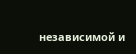независимой и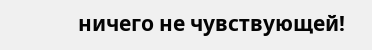ничего не чувствующей!